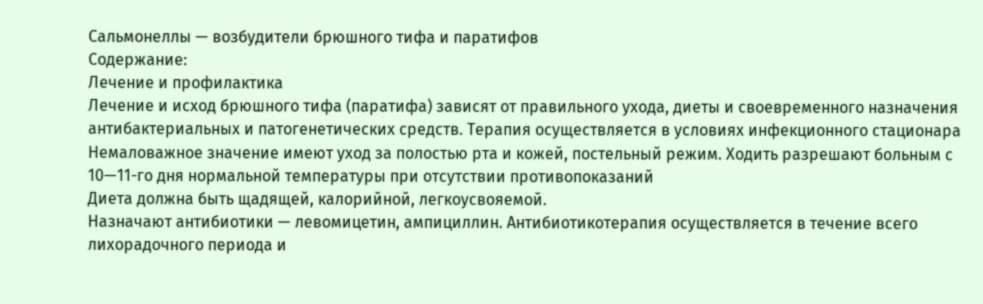Сальмонеллы — возбудители брюшного тифа и паратифов
Содержание:
Лечение и профилактика
Лечение и исход брюшного тифа (паратифа) зависят от правильного ухода, диеты и своевременного назначения антибактериальных и патогенетических средств. Терапия осуществляется в условиях инфекционного стационара
Немаловажное значение имеют уход за полостью рта и кожей, постельный режим. Ходить разрешают больным с 10—11-го дня нормальной температуры при отсутствии противопоказаний
Диета должна быть щадящей, калорийной, легкоусвояемой.
Назначают антибиотики — левомицетин, ампициллин. Антибиотикотерапия осуществляется в течение всего лихорадочного периода и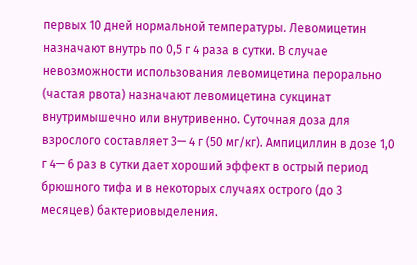первых 10 дней нормальной температуры. Левомицетин назначают внутрь по 0,5 г 4 раза в сутки. В случае невозможности использования левомицетина перорально (частая рвота) назначают левомицетина сукцинат внутримышечно или внутривенно. Суточная доза для взрослого составляет 3— 4 г (50 мг/кг). Ампициллин в дозе 1,0 г 4— 6 раз в сутки дает хороший эффект в острый период брюшного тифа и в некоторых случаях острого (до 3 месяцев) бактериовыделения.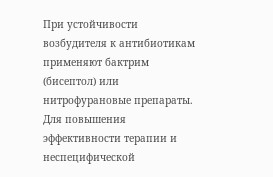При устойчивости возбудителя к антибиотикам применяют бактрим (бисептол) или нитрофурановые препараты. Для повышения эффективности терапии и неспецифической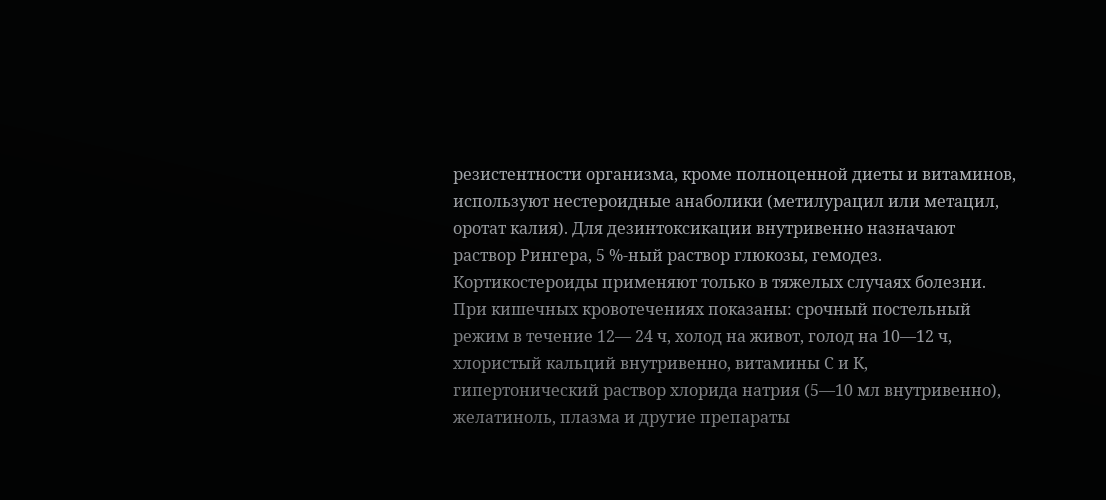резистентности организма, кроме полноценной диеты и витаминов, используют нестероидные анаболики (метилурацил или метацил, оротат калия). Для дезинтоксикации внутривенно назначают раствор Рингера, 5 %-ный раствор глюкозы, гемодез. Кортикостероиды применяют только в тяжелых случаях болезни.
При кишечных кровотечениях показаны: срочный постельный режим в течение 12— 24 ч, холод на живот, голод на 10—12 ч, хлористый кальций внутривенно, витамины С и К, гипертонический раствор хлорида натрия (5—10 мл внутривенно), желатиноль, плазма и другие препараты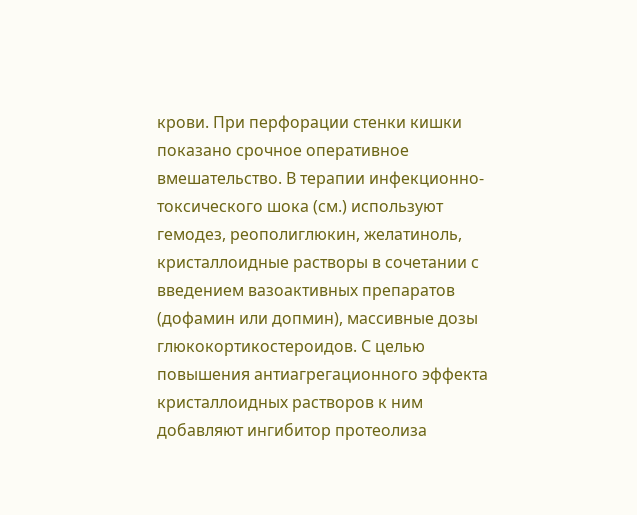крови. При перфорации стенки кишки показано срочное оперативное вмешательство. В терапии инфекционно-токсического шока (см.) используют гемодез, реополиглюкин, желатиноль, кристаллоидные растворы в сочетании с введением вазоактивных препаратов (дофамин или допмин), массивные дозы глюкокортикостероидов. С целью повышения антиагрегационного эффекта кристаллоидных растворов к ним добавляют ингибитор протеолиза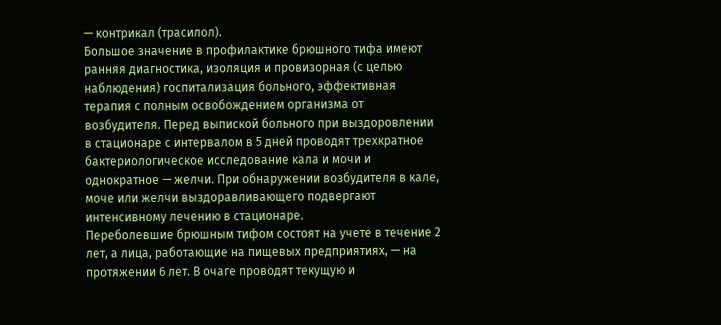— контрикал (трасилол).
Большое значение в профилактике брюшного тифа имеют ранняя диагностика, изоляция и провизорная (с целью наблюдения) госпитализация больного, эффективная терапия с полным освобождением организма от возбудителя. Перед выпиской больного при выздоровлении в стационаре с интервалом в 5 дней проводят трехкратное бактериологическое исследование кала и мочи и однократное — желчи. При обнаружении возбудителя в кале, моче или желчи выздоравливающего подвергают интенсивному лечению в стационаре.
Переболевшие брюшным тифом состоят на учете в течение 2 лет, а лица, работающие на пищевых предприятиях, — на протяжении 6 лет. В очаге проводят текущую и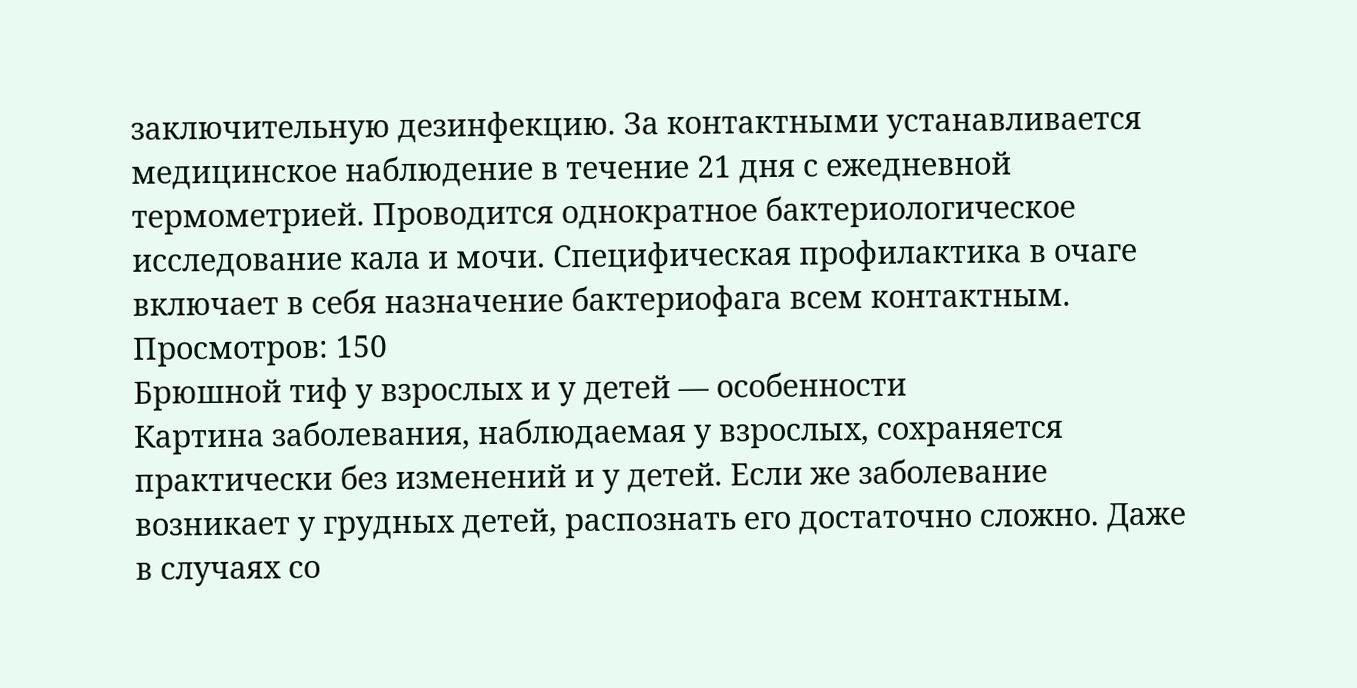заключительную дезинфекцию. За контактными устанавливается медицинское наблюдение в течение 21 дня с ежедневной термометрией. Проводится однократное бактериологическое исследование кала и мочи. Специфическая профилактика в очаге включает в себя назначение бактериофага всем контактным.
Просмотров: 150
Брюшной тиф у взрослых и у детей — особенности
Картина заболевания, наблюдаемая у взрослых, сохраняется практически без изменений и у детей. Если же заболевание возникает у грудных детей, распознать его достаточно сложно. Даже в случаях со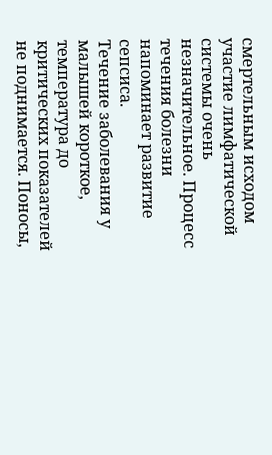смертельным исходом участие лимфатической системы очень незначительное. Процесс течения болезни напоминает развитие сепсиса.
Течение заболевания у малышей короткое, температура до критических показателей не поднимается. Поносы,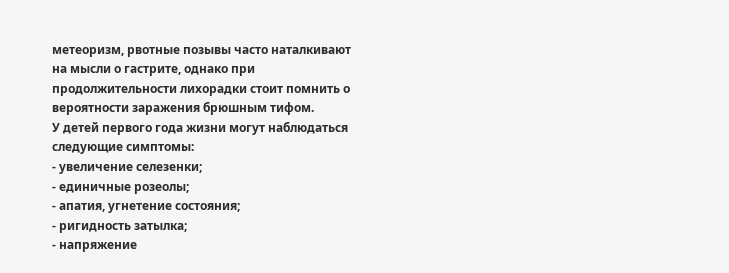метеоризм, рвотные позывы часто наталкивают на мысли о гастрите, однако при продолжительности лихорадки стоит помнить о вероятности заражения брюшным тифом.
У детей первого года жизни могут наблюдаться следующие симптомы:
- увеличение селезенки;
- единичные розеолы;
- апатия, угнетение состояния;
- ригидность затылка;
- напряжение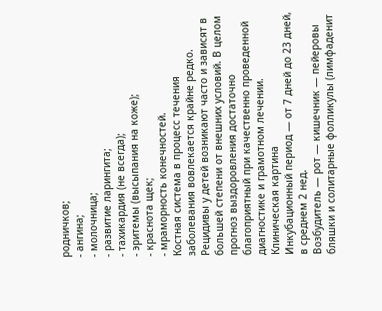родничков;
- ангина;
- молочница;
- развитие ларингита;
- тахикардия (не всегда);
- эритемы (высыпания на коже);
- краснота щек;
- мраморность конечностей.
Костная система в процесс течения заболевания вовлекается крайне редко. Рецидивы у детей возникают часто и зависят в большей степени от внешних условий. В целом прогноз выздоровления достаточно благоприятный при качественно проведенной диагностике и грамотном лечении.
Клиническая картина
Инкубационный период — от 7 дней до 23 дней, в среднем 2 нед.
Возбудитель — рот — кишечник — пейеровы бляшки и солитарные фолликулы (лимфаденит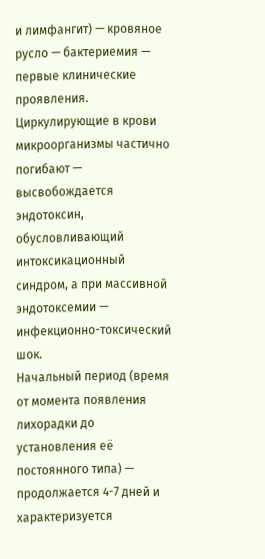и лимфангит) — кровяное русло — бактериемия — первые клинические проявления. Циркулирующие в крови микроорганизмы частично погибают — высвобождается эндотоксин, обусловливающий интоксикационный синдром, а при массивной эндотоксемии — инфекционно-токсический шок.
Начальный период (время от момента появления лихорадки до установления её постоянного типа) — продолжается 4-7 дней и характеризуется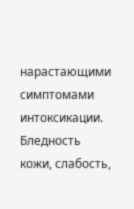нарастающими симптомами интоксикации. Бледность кожи, слабость,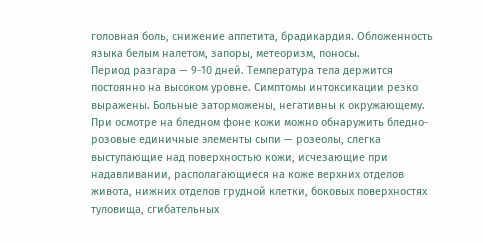головная боль, снижение аппетита, брадикардия. Обложенность языка белым налетом, запоры, метеоризм, поносы.
Период разгара — 9-10 дней. Температура тела держится постоянно на высоком уровне. Симптомы интоксикации резко выражены. Больные заторможены, негативны к окружающему. При осмотре на бледном фоне кожи можно обнаружить бледно-розовые единичные элементы сыпи — розеолы, слегка выступающие над поверхностью кожи, исчезающие при надавливании, располагающиеся на коже верхних отделов живота, нижних отделов грудной клетки, боковых поверхностях туловища, сгибательных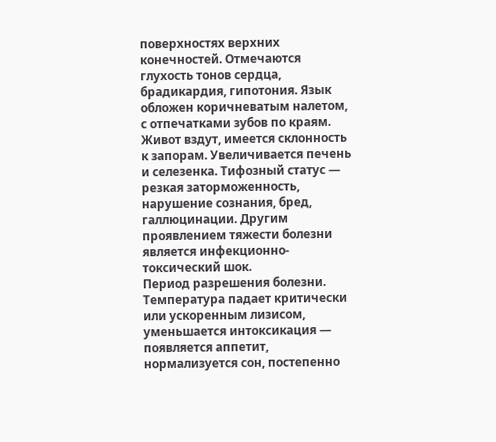поверхностях верхних конечностей. Отмечаются глухость тонов сердца, брадикардия, гипотония. Язык обложен коричневатым налетом, с отпечатками зубов по краям. Живот вздут, имеется склонность к запорам. Увеличивается печень и селезенка. Тифозный статус — резкая заторможенность, нарушение сознания, бред, галлюцинации. Другим проявлением тяжести болезни является инфекционно-токсический шок.
Период разрешения болезни. Температура падает критически или ускоренным лизисом, уменьшается интоксикация — появляется аппетит, нормализуется сон, постепенно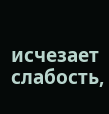исчезает слабость,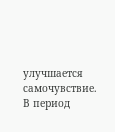улучшается самочувствие.
В период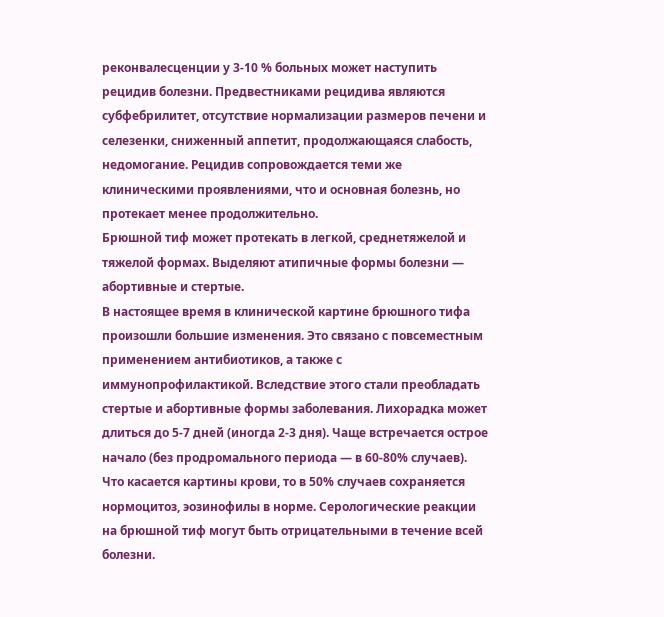реконвалесценции у 3-10 % больных может наступить рецидив болезни. Предвестниками рецидива являются субфебрилитет, отсутствие нормализации размеров печени и селезенки, сниженный аппетит, продолжающаяся слабость, недомогание. Рецидив сопровождается теми же клиническими проявлениями, что и основная болезнь, но протекает менее продолжительно.
Брюшной тиф может протекать в легкой, среднетяжелой и тяжелой формах. Выделяют атипичные формы болезни — абортивные и стертые.
В настоящее время в клинической картине брюшного тифа произошли большие изменения. Это связано с повсеместным применением антибиотиков, а также с иммунопрофилактикой. Вследствие этого стали преобладать стертые и абортивные формы заболевания. Лихорадка может длиться до 5-7 дней (иногда 2-3 дня). Чаще встречается острое начало (без продромального периода — в 60-80% случаев). Что касается картины крови, то в 50% случаев сохраняется нормоцитоз, эозинофилы в норме. Серологические реакции на брюшной тиф могут быть отрицательными в течение всей болезни.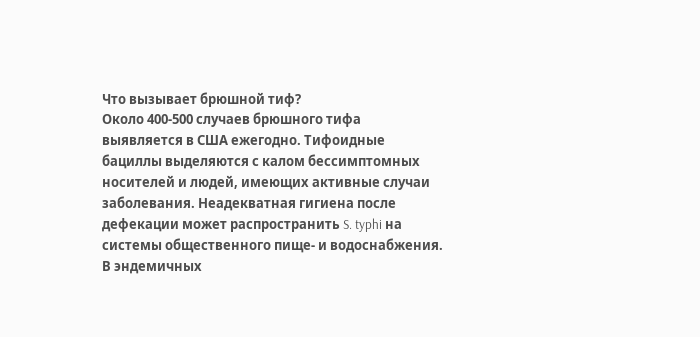Что вызывает брюшной тиф?
Около 400-500 случаев брюшного тифа выявляется в США ежегодно. Тифоидные бациллы выделяются с калом бессимптомных носителей и людей, имеющих активные случаи заболевания. Неадекватная гигиена после дефекации может распространить S. typhi на системы общественного пище- и водоснабжения. В эндемичных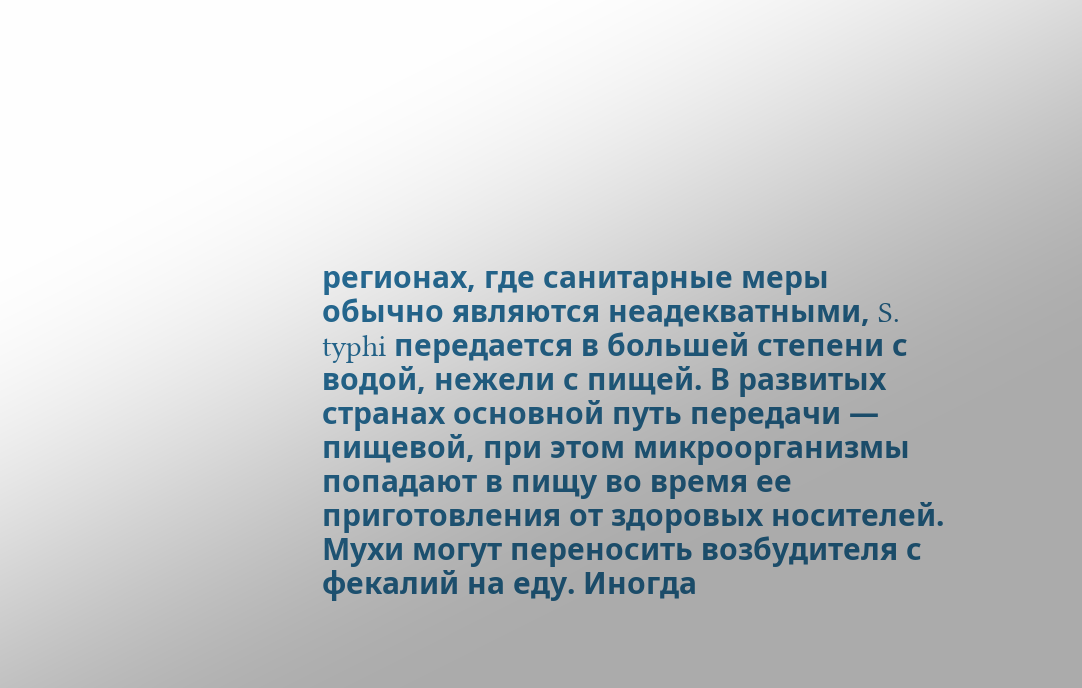регионах, где санитарные меры обычно являются неадекватными, S. typhi передается в большей степени с водой, нежели с пищей. В развитых странах основной путь передачи — пищевой, при этом микроорганизмы попадают в пищу во время ее приготовления от здоровых носителей. Мухи могут переносить возбудителя с фекалий на еду. Иногда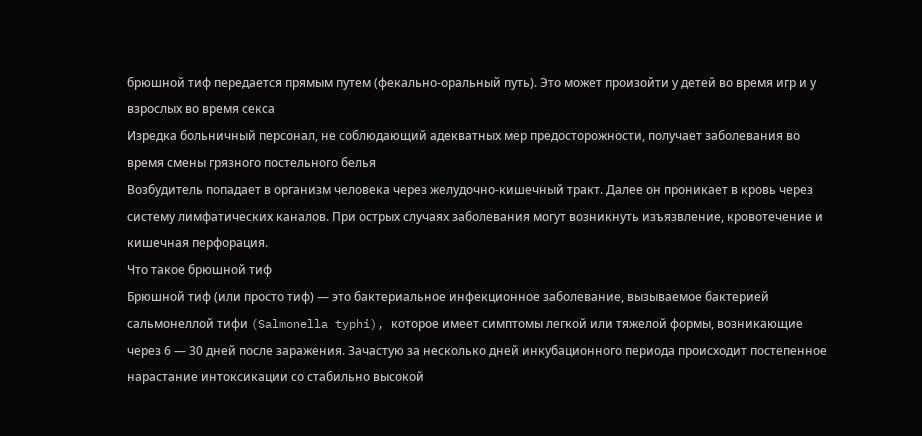брюшной тиф передается прямым путем (фекально-оральный путь). Это может произойти у детей во время игр и у взрослых во время секса
Изредка больничный персонал, не соблюдающий адекватных мер предосторожности, получает заболевания во время смены грязного постельного белья
Возбудитель попадает в организм человека через желудочно-кишечный тракт. Далее он проникает в кровь через систему лимфатических каналов. При острых случаях заболевания могут возникнуть изъязвление, кровотечение и кишечная перфорация.
Что такое брюшной тиф
Брюшной тиф (или просто тиф) — это бактериальное инфекционное заболевание, вызываемое бактерией сальмонеллой тифи (Salmonella typhi), которое имеет симптомы легкой или тяжелой формы, возникающие через 6 — 30 дней после заражения. Зачастую за несколько дней инкубационного периода происходит постепенное нарастание интоксикации со стабильно высокой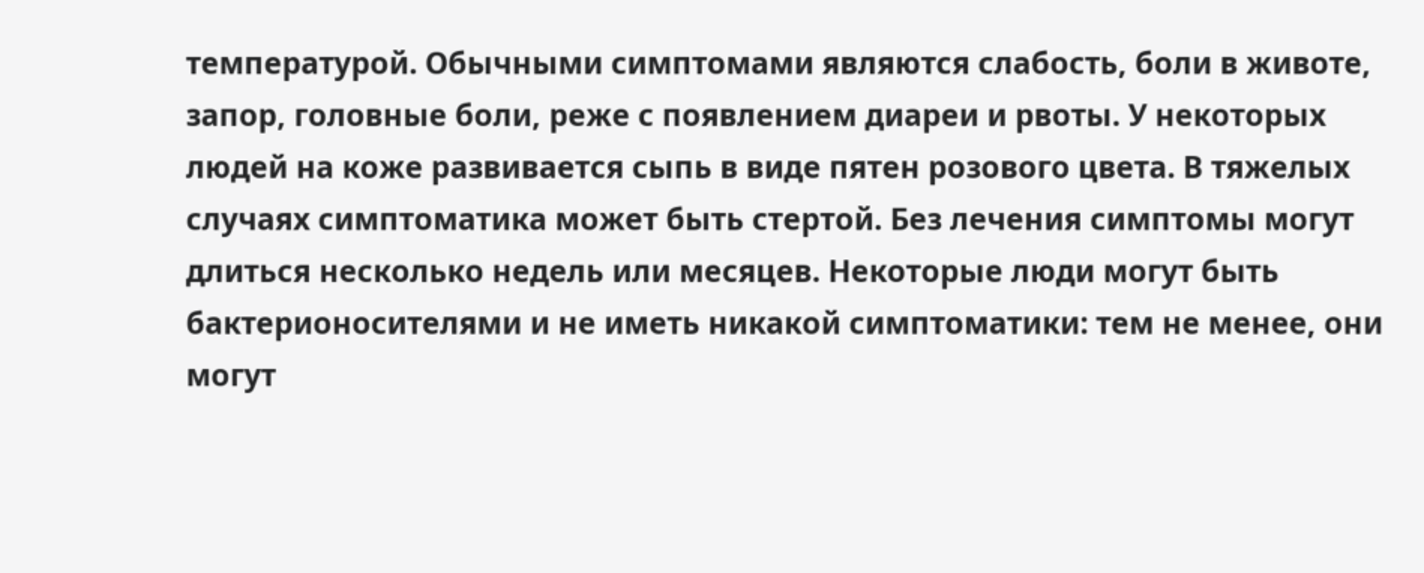температурой. Обычными симптомами являются слабость, боли в животе, запор, головные боли, реже с появлением диареи и рвоты. У некоторых людей на коже развивается сыпь в виде пятен розового цвета. В тяжелых случаях симптоматика может быть стертой. Без лечения симптомы могут длиться несколько недель или месяцев. Некоторые люди могут быть бактерионосителями и не иметь никакой симптоматики: тем не менее, они могут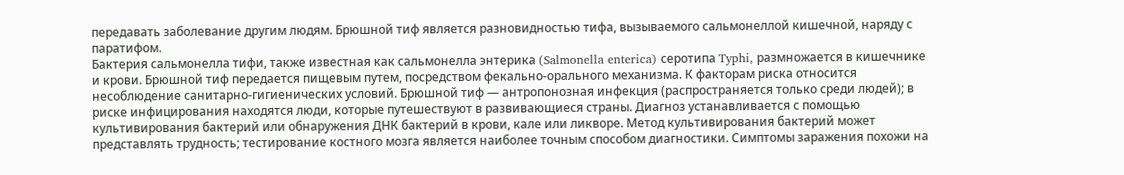передавать заболевание другим людям. Брюшной тиф является разновидностью тифа, вызываемого сальмонеллой кишечной, наряду с паратифом.
Бактерия сальмонелла тифи, также известная как сальмонелла энтерика (Salmonella enterica) серотипа Typhi, размножается в кишечнике и крови. Брюшной тиф передается пищевым путем, посредством фекально-орального механизма. К факторам риска относится несоблюдение санитарно-гигиенических условий. Брюшной тиф — антропонозная инфекция (распространяется только среди людей); в риске инфицирования находятся люди, которые путешествуют в развивающиеся страны. Диагноз устанавливается с помощью культивирования бактерий или обнаружения ДНК бактерий в крови, кале или ликворе. Метод культивирования бактерий может представлять трудность; тестирование костного мозга является наиболее точным способом диагностики. Симптомы заражения похожи на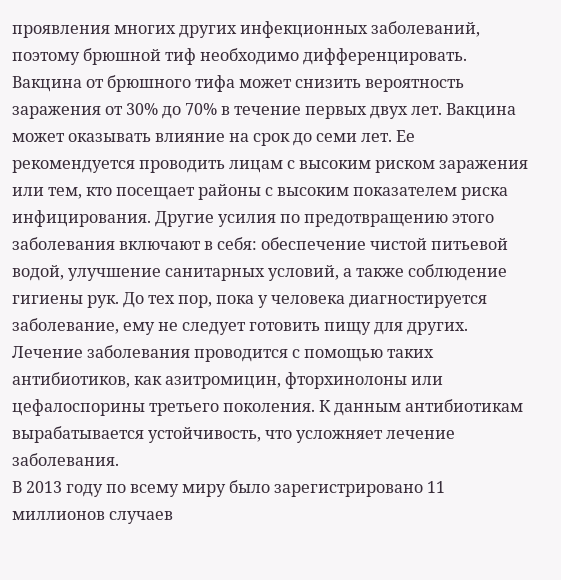проявления многих других инфекционных заболеваний, поэтому брюшной тиф необходимо дифференцировать.
Вакцина от брюшного тифа может снизить вероятность заражения от 30% до 70% в течение первых двух лет. Вакцина может оказывать влияние на срок до семи лет. Ее рекомендуется проводить лицам с высоким риском заражения или тем, кто посещает районы с высоким показателем риска инфицирования. Другие усилия по предотвращению этого заболевания включают в себя: обеспечение чистой питьевой водой, улучшение санитарных условий, а также соблюдение гигиены рук. До тех пор, пока у человека диагностируется заболевание, ему не следует готовить пищу для других. Лечение заболевания проводится с помощью таких антибиотиков, как азитромицин, фторхинолоны или цефалоспорины третьего поколения. К данным антибиотикам вырабатывается устойчивость, что усложняет лечение заболевания.
В 2013 году по всему миру было зарегистрировано 11 миллионов случаев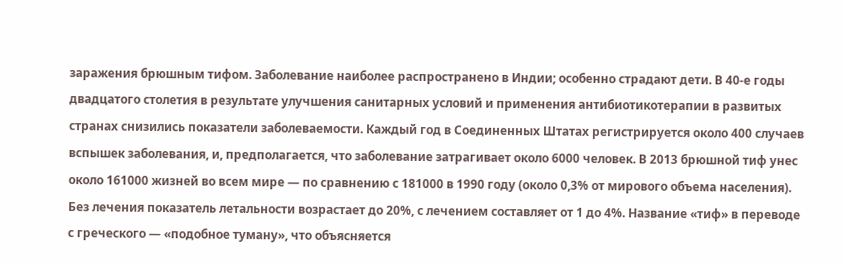заражения брюшным тифом. Заболевание наиболее распространено в Индии; особенно страдают дети. В 40-е годы двадцатого столетия в результате улучшения санитарных условий и применения антибиотикотерапии в развитых странах снизились показатели заболеваемости. Каждый год в Соединенных Штатах регистрируется около 400 случаев вспышек заболевания, и, предполагается, что заболевание затрагивает около 6000 человек. В 2013 брюшной тиф унес около 161000 жизней во всем мире — по сравнению с 181000 в 1990 году (около 0,3% от мирового объема населения). Без лечения показатель летальности возрастает до 20%, с лечением составляет от 1 до 4%. Название «тиф» в переводе с греческого — «подобное туману», что объясняется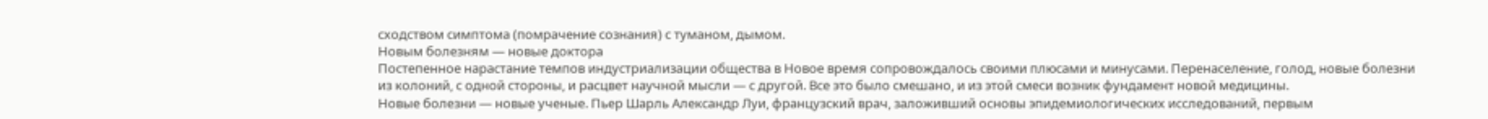сходством симптома (помрачение сознания) с туманом, дымом.
Новым болезням — новые доктора
Постепенное нарастание темпов индустриализации общества в Новое время сопровождалось своими плюсами и минусами. Перенаселение, голод, новые болезни из колоний, с одной стороны, и расцвет научной мысли — с другой. Все это было смешано, и из этой смеси возник фундамент новой медицины.
Новые болезни — новые ученые. Пьер Шарль Александр Луи, французский врач, заложивший основы эпидемиологических исследований, первым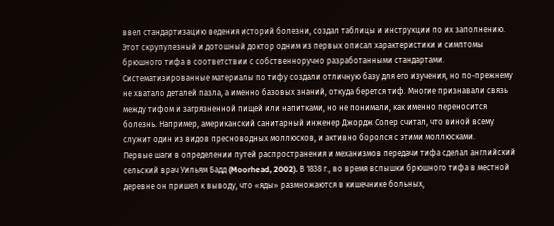ввел стандартизацию ведения историй болезни, создал таблицы и инструкции по их заполнению. Этот скрупулезный и дотошный доктор одним из первых описал характеристики и симптомы брюшного тифа в соответствии с собственноручно разработанными стандартами.
Систематизированные материалы по тифу создали отличную базу для его изучения, но по-прежнему не хватало деталей пазла, а именно базовых знаний, откуда берется тиф. Многие признавали связь между тифом и загрязненной пищей или напитками, но не понимали, как именно переносится болезнь. Например, американский санитарный инженер Джордж Сопер считал, что виной всему служит один из видов пресноводных моллюсков, и активно боролся с этими моллюсками.
Первые шаги в определении путей распространения и механизмов передачи тифа сделал английский сельский врач Уильям Бадд (Moorhead, 2002). В 1838 г., во время вспышки брюшного тифа в местной деревне он пришел к выводу, что «яды» размножаются в кишечнике больных,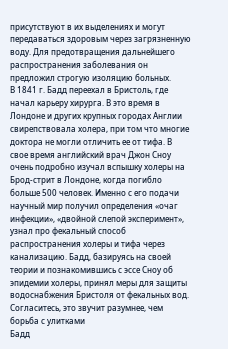присутствуют в их выделениях и могут передаваться здоровым через загрязненную воду. Для предотвращения дальнейшего распространения заболевания он предложил строгую изоляцию больных.
В 1841 г. Бадд переехал в Бристоль, где начал карьеру хирурга. В это время в Лондоне и других крупных городах Англии свирепствовала холера, при том что многие доктора не могли отличить ее от тифа. В свое время английский врач Джон Сноу очень подробно изучал вспышку холеры на Брод-стрит в Лондоне, когда погибло больше 500 человек. Именно с его подачи научный мир получил определения «очаг инфекции», «двойной слепой эксперимент», узнал про фекальный способ распространения холеры и тифа через канализацию. Бадд, базируясь на своей теории и познакомившись с эссе Сноу об эпидемии холеры, принял меры для защиты водоснабжения Бристоля от фекальных вод. Согласитесь, это звучит разумнее, чем борьба с улитками
Бадд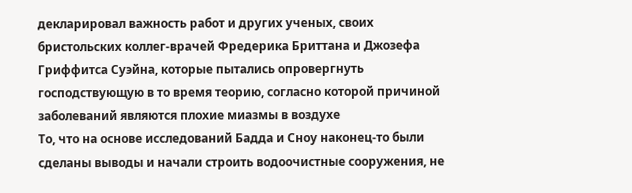декларировал важность работ и других ученых, своих бристольских коллег-врачей Фредерика Бриттана и Джозефа Гриффитса Суэйна, которые пытались опровергнуть господствующую в то время теорию, согласно которой причиной заболеваний являются плохие миазмы в воздухе
То, что на основе исследований Бадда и Сноу наконец-то были сделаны выводы и начали строить водоочистные сооружения, не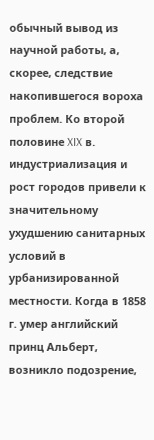обычный вывод из научной работы, а, скорее, следствие накопившегося вороха проблем. Ко второй половине XIX в. индустриализация и рост городов привели к значительному ухудшению санитарных условий в урбанизированной местности. Когда в 1858 г. умер английский принц Альберт, возникло подозрение,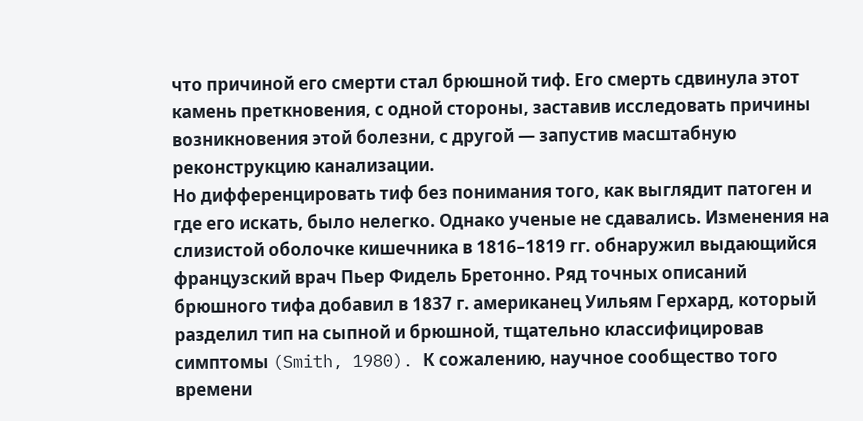что причиной его смерти стал брюшной тиф. Его смерть сдвинула этот камень преткновения, с одной стороны, заставив исследовать причины возникновения этой болезни, с другой — запустив масштабную реконструкцию канализации.
Но дифференцировать тиф без понимания того, как выглядит патоген и где его искать, было нелегко. Однако ученые не сдавались. Изменения на слизистой оболочке кишечника в 1816–1819 гг. обнаружил выдающийся французский врач Пьер Фидель Бретонно. Ряд точных описаний брюшного тифа добавил в 1837 г. американец Уильям Герхард, который разделил тип на сыпной и брюшной, тщательно классифицировав симптомы (Smith, 1980). К сожалению, научное сообщество того времени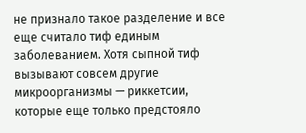не признало такое разделение и все еще считало тиф единым заболеванием. Хотя сыпной тиф вызывают совсем другие микроорганизмы — риккетсии, которые еще только предстояло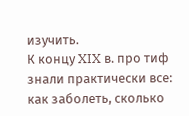изучить.
К концу XIX в. про тиф знали практически все: как заболеть, сколько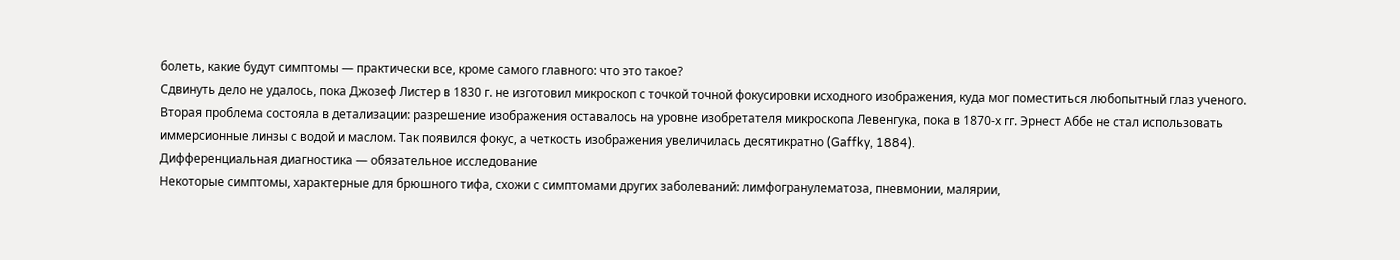болеть, какие будут симптомы — практически все, кроме самого главного: что это такое?
Сдвинуть дело не удалось, пока Джозеф Листер в 1830 г. не изготовил микроскоп с точкой точной фокусировки исходного изображения, куда мог поместиться любопытный глаз ученого. Вторая проблема состояла в детализации: разрешение изображения оставалось на уровне изобретателя микроскопа Левенгука, пока в 1870-х гг. Эрнест Аббе не стал использовать иммерсионные линзы с водой и маслом. Так появился фокус, а четкость изображения увеличилась десятикратно (Gaffky, 1884).
Дифференциальная диагностика — обязательное исследование
Некоторые симптомы, характерные для брюшного тифа, схожи с симптомами других заболеваний: лимфогранулематоза, пневмонии, малярии,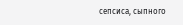сепсиса, сыпного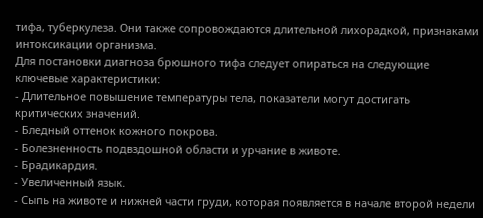тифа, туберкулеза. Они также сопровождаются длительной лихорадкой, признаками интоксикации организма.
Для постановки диагноза брюшного тифа следует опираться на следующие ключевые характеристики:
- Длительное повышение температуры тела, показатели могут достигать критических значений.
- Бледный оттенок кожного покрова.
- Болезненность подвздошной области и урчание в животе.
- Брадикардия.
- Увеличенный язык.
- Сыпь на животе и нижней части груди, которая появляется в начале второй недели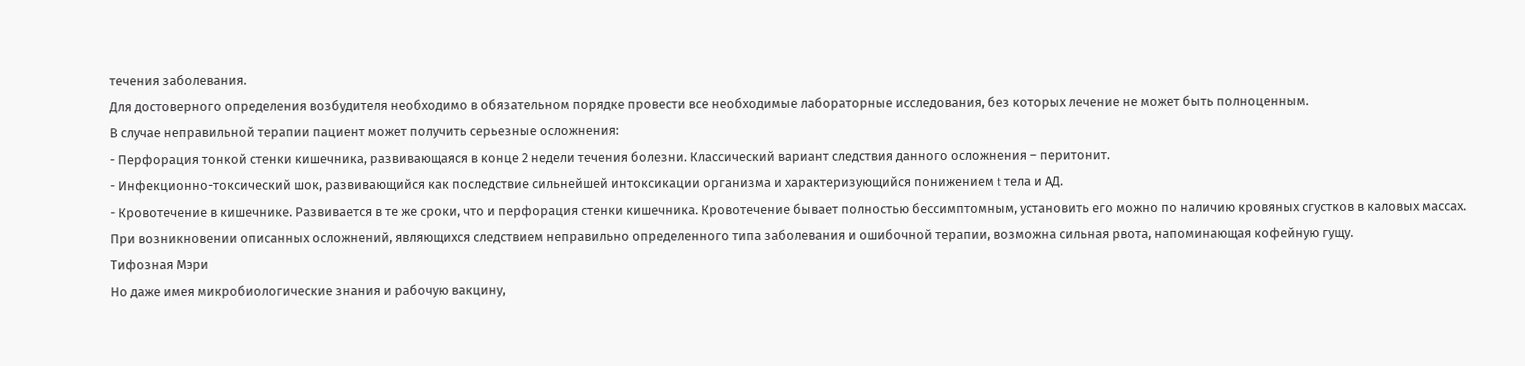течения заболевания.
Для достоверного определения возбудителя необходимо в обязательном порядке провести все необходимые лабораторные исследования, без которых лечение не может быть полноценным.
В случае неправильной терапии пациент может получить серьезные осложнения:
- Перфорация тонкой стенки кишечника, развивающаяся в конце 2 недели течения болезни. Классический вариант следствия данного осложнения – перитонит.
- Инфекционно-токсический шок, развивающийся как последствие сильнейшей интоксикации организма и характеризующийся понижением t тела и АД.
- Кровотечение в кишечнике. Развивается в те же сроки, что и перфорация стенки кишечника. Кровотечение бывает полностью бессимптомным, установить его можно по наличию кровяных сгустков в каловых массах.
При возникновении описанных осложнений, являющихся следствием неправильно определенного типа заболевания и ошибочной терапии, возможна сильная рвота, напоминающая кофейную гущу.
Тифозная Мэри
Но даже имея микробиологические знания и рабочую вакцину,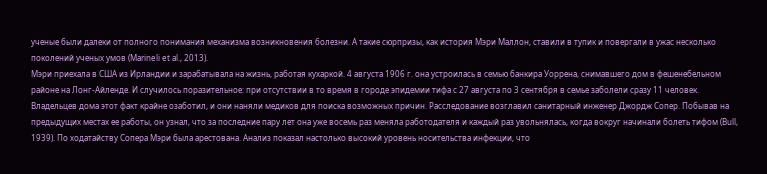ученые были далеки от полного понимания механизма возникновения болезни. А такие сюрпризы, как история Мэри Маллон, ставили в тупик и повергали в ужас несколько поколений ученых умов (Marineli et al., 2013).
Мэри приехала в США из Ирландии и зарабатывала на жизнь, работая кухаркой. 4 августа 1906 г. она устроилась в семью банкира Уоррена, снимавшего дом в фешенебельном районе на Лонг-Айленде. И случилось поразительное: при отсутствии в то время в городе эпидемии тифа с 27 августа по 3 сентября в семье заболели сразу 11 человек.
Владельцев дома этот факт крайне озаботил, и они наняли медиков для поиска возможных причин. Расследование возглавил санитарный инженер Джордж Сопер. Побывав на предыдущих местах ее работы, он узнал, что за последние пару лет она уже восемь раз меняла работодателя и каждый раз увольнялась, когда вокруг начинали болеть тифом (Bull, 1939). По ходатайству Сопера Мэри была арестована. Анализ показал настолько высокий уровень носительства инфекции, что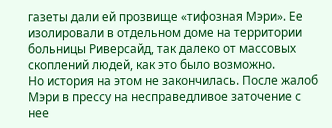газеты дали ей прозвище «тифозная Мэри». Ее изолировали в отдельном доме на территории больницы Риверсайд, так далеко от массовых скоплений людей, как это было возможно.
Но история на этом не закончилась. После жалоб Мэри в прессу на несправедливое заточение с нее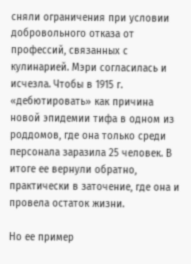сняли ограничения при условии добровольного отказа от профессий, связанных с кулинарией. Мэри согласилась и исчезла. Чтобы в 1915 г. «дебютировать» как причина новой эпидемии тифа в одном из роддомов, где она только среди персонала заразила 25 человек. В итоге ее вернули обратно, практически в заточение, где она и провела остаток жизни.

Но ее пример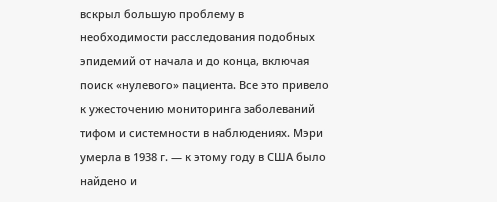вскрыл большую проблему в необходимости расследования подобных эпидемий от начала и до конца, включая поиск «нулевого» пациента. Все это привело к ужесточению мониторинга заболеваний тифом и системности в наблюдениях. Мэри умерла в 1938 г. — к этому году в США было найдено и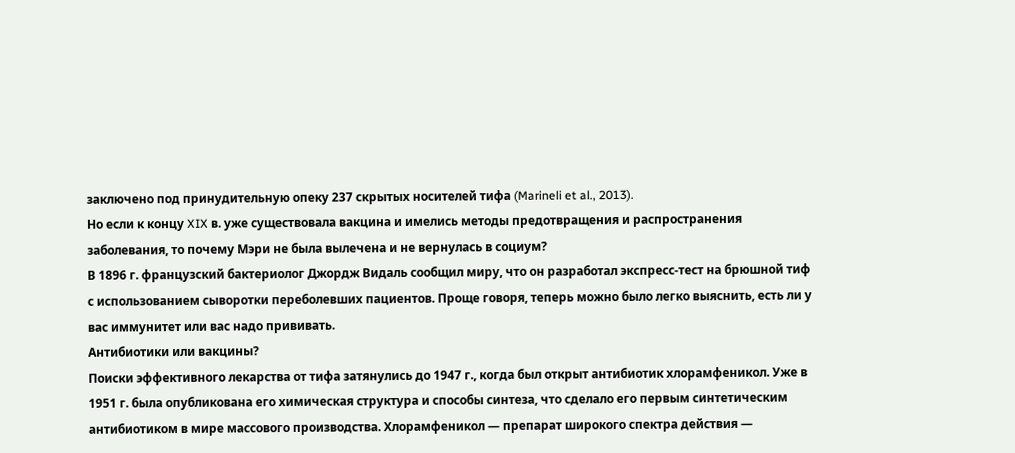заключено под принудительную опеку 237 скрытых носителей тифа (Marineli et al., 2013).
Но если к концу XIX в. уже существовала вакцина и имелись методы предотвращения и распространения заболевания, то почему Мэри не была вылечена и не вернулась в социум?
В 1896 г. французский бактериолог Джордж Видаль сообщил миру, что он разработал экспресс-тест на брюшной тиф с использованием сыворотки переболевших пациентов. Проще говоря, теперь можно было легко выяснить, есть ли у вас иммунитет или вас надо прививать.
Антибиотики или вакцины?
Поиски эффективного лекарства от тифа затянулись до 1947 г., когда был открыт антибиотик хлорамфеникол. Уже в 1951 г. была опубликована его химическая структура и способы синтеза, что сделало его первым синтетическим антибиотиком в мире массового производства. Хлорамфеникол — препарат широкого спектра действия —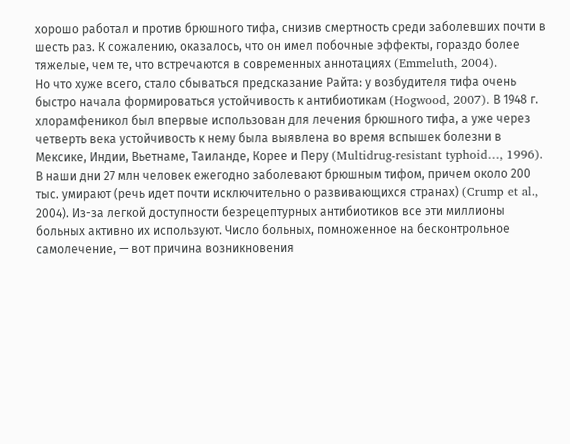хорошо работал и против брюшного тифа, снизив смертность среди заболевших почти в шесть раз. К сожалению, оказалось, что он имел побочные эффекты, гораздо более тяжелые, чем те, что встречаются в современных аннотациях (Emmeluth, 2004).
Но что хуже всего, стало сбываться предсказание Райта: у возбудителя тифа очень быстро начала формироваться устойчивость к антибиотикам (Hogwood, 2007). В 1948 г. хлорамфеникол был впервые использован для лечения брюшного тифа, а уже через четверть века устойчивость к нему была выявлена во время вспышек болезни в Мексике, Индии, Вьетнаме, Таиланде, Корее и Перу (Multidrug-resistant typhoid…, 1996).
В наши дни 27 млн человек ежегодно заболевают брюшным тифом, причем около 200 тыс. умирают (речь идет почти исключительно о развивающихся странах) (Crump et al., 2004). Из-за легкой доступности безрецептурных антибиотиков все эти миллионы больных активно их используют. Число больных, помноженное на бесконтрольное самолечение, — вот причина возникновения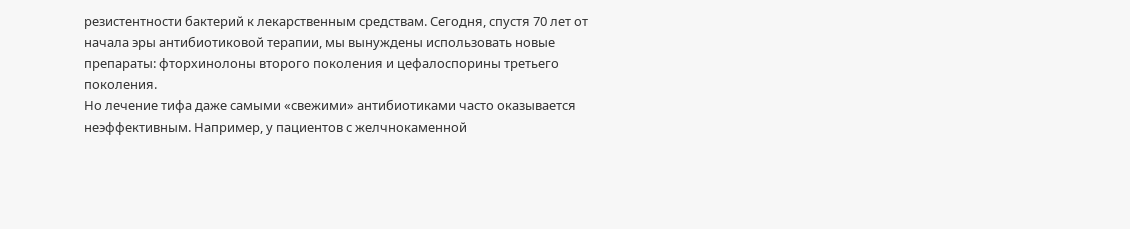резистентности бактерий к лекарственным средствам. Сегодня, спустя 70 лет от начала эры антибиотиковой терапии, мы вынуждены использовать новые препараты: фторхинолоны второго поколения и цефалоспорины третьего поколения.
Но лечение тифа даже самыми «свежими» антибиотиками часто оказывается неэффективным. Например, у пациентов с желчнокаменной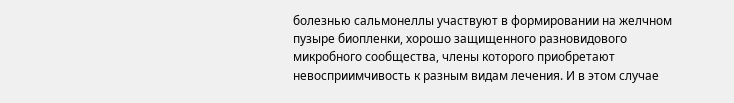болезнью сальмонеллы участвуют в формировании на желчном пузыре биопленки, хорошо защищенного разновидового микробного сообщества, члены которого приобретают невосприимчивость к разным видам лечения. И в этом случае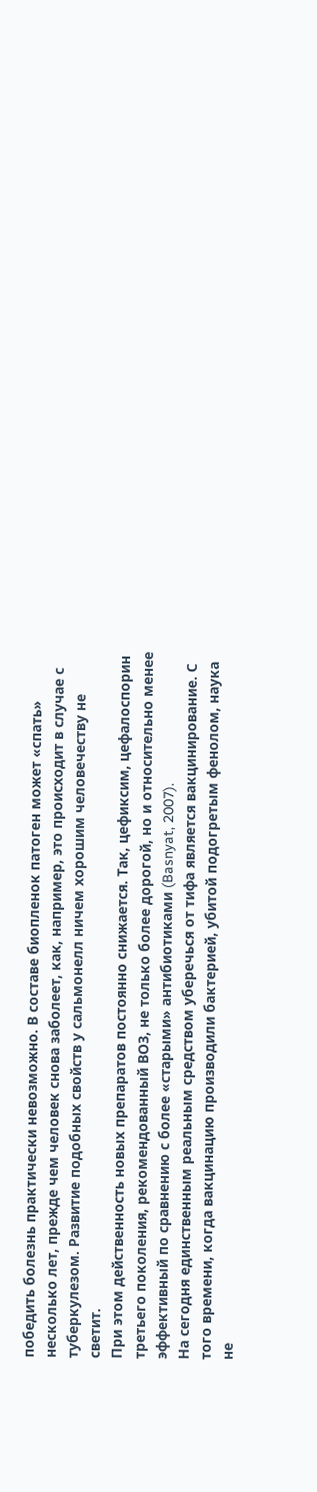победить болезнь практически невозможно. В составе биопленок патоген может «спать» несколько лет, прежде чем человек снова заболеет, как, например, это происходит в случае с туберкулезом. Развитие подобных свойств у сальмонелл ничем хорошим человечеству не светит.
При этом действенность новых препаратов постоянно снижается. Так, цефиксим, цефалоспорин третьего поколения, рекомендованный ВОЗ, не только более дорогой, но и относительно менее эффективный по сравнению с более «старыми» антибиотиками (Basnyat, 2007).
На сегодня единственным реальным средством уберечься от тифа является вакцинирование. С того времени, когда вакцинацию производили бактерией, убитой подогретым фенолом, наука не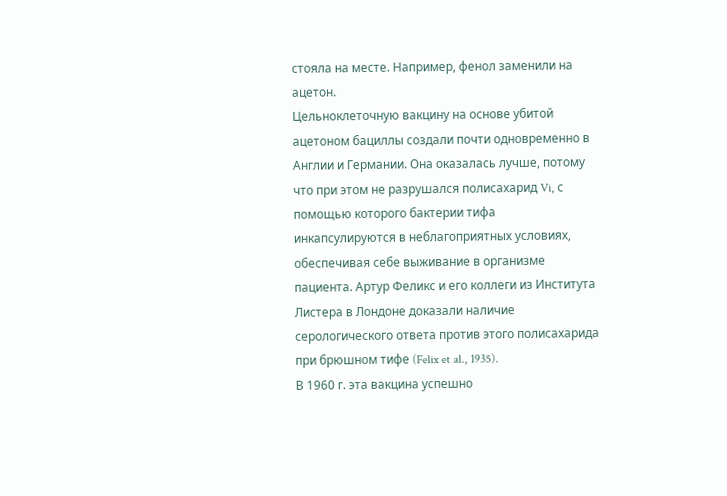стояла на месте. Например, фенол заменили на ацетон.
Цельноклеточную вакцину на основе убитой ацетоном бациллы создали почти одновременно в Англии и Германии. Она оказалась лучше, потому что при этом не разрушался полисахарид Vi, с помощью которого бактерии тифа инкапсулируются в неблагоприятных условиях, обеспечивая себе выживание в организме пациента. Артур Феликс и его коллеги из Института Листера в Лондоне доказали наличие серологического ответа против этого полисахарида при брюшном тифе (Felix et al., 1935).
В 1960 г. эта вакцина успешно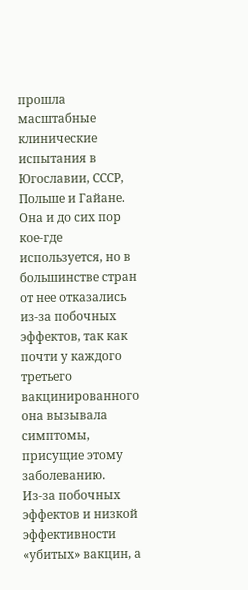прошла масштабные клинические испытания в Югославии, СССР, Польше и Гайане. Она и до сих пор кое-где используется, но в большинстве стран от нее отказались из-за побочных эффектов, так как почти у каждого третьего вакцинированного она вызывала симптомы, присущие этому заболеванию.
Из-за побочных эффектов и низкой эффективности «убитых» вакцин, а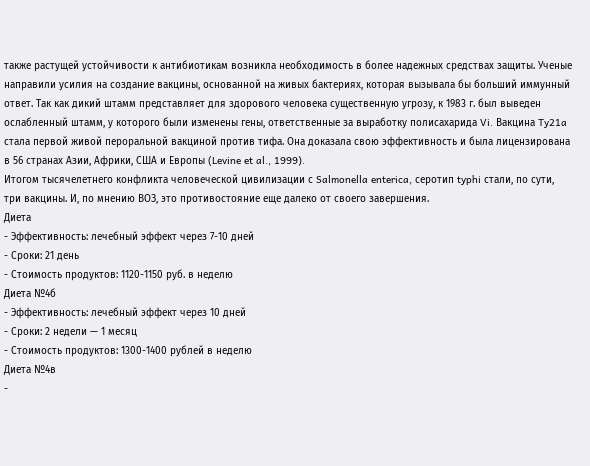также растущей устойчивости к антибиотикам возникла необходимость в более надежных средствах защиты. Ученые направили усилия на создание вакцины, основанной на живых бактериях, которая вызывала бы больший иммунный ответ. Так как дикий штамм представляет для здорового человека существенную угрозу, к 1983 г. был выведен ослабленный штамм, у которого были изменены гены, ответственные за выработку полисахарида Vi. Вакцина Ty21a стала первой живой пероральной вакциной против тифа. Она доказала свою эффективность и была лицензирована в 56 странах Азии, Африки, США и Европы (Levine et al., 1999).
Итогом тысячелетнего конфликта человеческой цивилизации с Salmonella enterica, серотип typhi стали, по сути, три вакцины. И, по мнению ВОЗ, это противостояние еще далеко от своего завершения.
Диета
- Эффективность: лечебный эффект через 7-10 дней
- Сроки: 21 день
- Стоимость продуктов: 1120-1150 руб. в неделю
Диета №4б
- Эффективность: лечебный эффект через 10 дней
- Сроки: 2 недели — 1 месяц
- Стоимость продуктов: 1300-1400 рублей в неделю
Диета №4в
-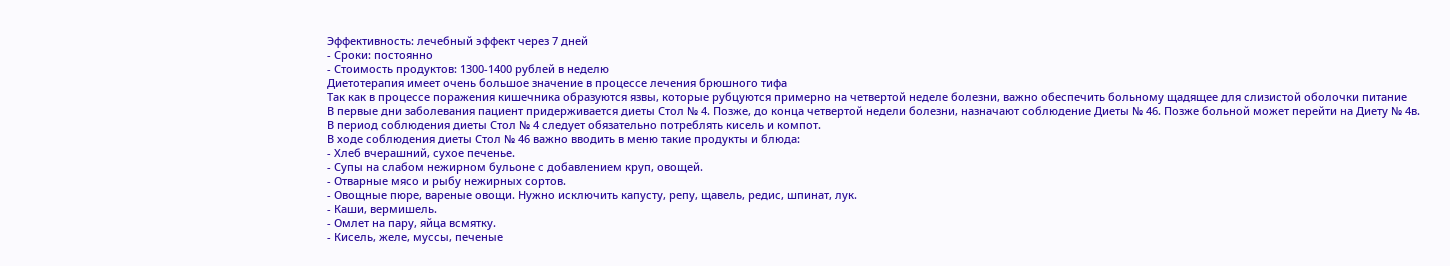Эффективность: лечебный эффект через 7 дней
- Сроки: постоянно
- Стоимость продуктов: 1300-1400 рублей в неделю
Диетотерапия имеет очень большое значение в процессе лечения брюшного тифа
Так как в процессе поражения кишечника образуются язвы, которые рубцуются примерно на четвертой неделе болезни, важно обеспечить больному щадящее для слизистой оболочки питание
В первые дни заболевания пациент придерживается диеты Стол № 4. Позже, до конца четвертой недели болезни, назначают соблюдение Диеты № 46. Позже больной может перейти на Диету № 4в.
В период соблюдения диеты Стол № 4 следует обязательно потреблять кисель и компот.
В ходе соблюдения диеты Стол № 46 важно вводить в меню такие продукты и блюда:
- Хлеб вчерашний, сухое печенье.
- Супы на слабом нежирном бульоне с добавлением круп, овощей.
- Отварные мясо и рыбу нежирных сортов.
- Овощные пюре, вареные овощи. Нужно исключить капусту, репу, щавель, редис, шпинат, лук.
- Каши, вермишель.
- Омлет на пару, яйца всмятку.
- Кисель, желе, муссы, печеные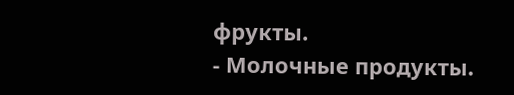фрукты.
- Молочные продукты.